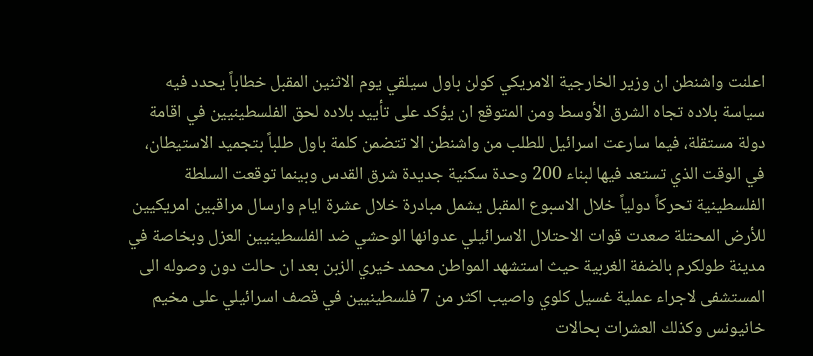اعلنت واشنطن ان وزير الخارجية الامريكي كولن باول سيلقي يوم الاثنين المقبل خطاباً يحدد فيه سياسة بلاده تجاه الشرق الأوسط ومن المتوقع ان يؤكد على تأييد بلاده لحق الفلسطينيين في اقامة دولة مستقلة، فيما سارعت اسرائيل للطلب من واشنطن الا تتضمن كلمة باول طلباً بتجميد الاستيطان، في الوقت الذي تستعد فيها لبناء 200 وحدة سكنية جديدة شرق القدس وبينما توقعت السلطة الفلسطينية تحركاً دولياً خلال الاسبوع المقبل يشمل مبادرة خلال عشرة ايام وارسال مراقبين امريكيين للأرض المحتلة صعدت قوات الاحتلال الاسرائيلي عدوانها الوحشي ضد الفلسطينيين العزل وبخاصة في مدينة طولكرم بالضفة الغربية حيث استشهد المواطن محمد خيري الزبن بعد ان حالت دون وصوله الى المستشفى لاجراء عملية غسيل كلوي واصيب اكثر من 7 فلسطينيين في قصف اسرائيلي على مخيم خانيونس وكذلك العشرات بحالات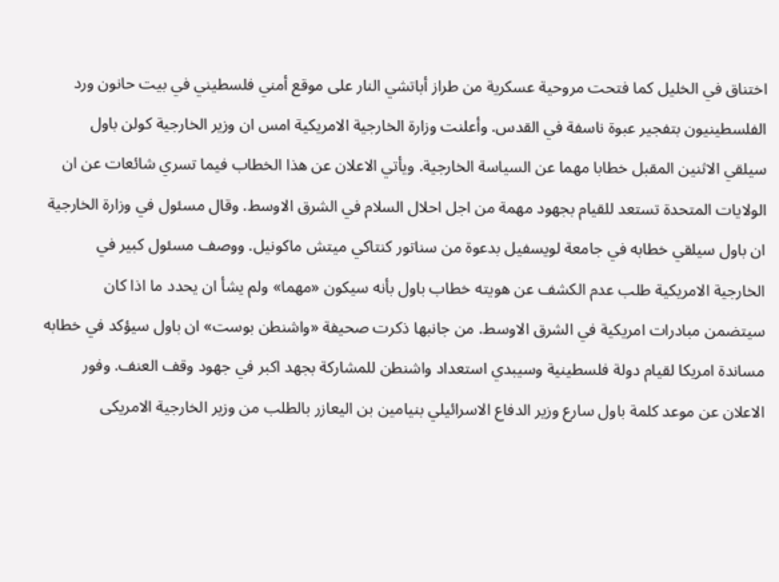اختناق في الخليل كما فتحت مروحية عسكرية من طراز أباتشي النار على موقع أمني فلسطيني في بيت حانون ورد الفلسطينيون بتفجير عبوة ناسفة في القدس. وأعلنت وزارة الخارجية الامريكية امس ان وزير الخارجية كولن باول سيلقي الاثنين المقبل خطابا مهما عن السياسة الخارجية. ويأتي الاعلان عن هذا الخطاب فيما تسري شائعات عن ان الولايات المتحدة تستعد للقيام بجهود مهمة من اجل احلال السلام في الشرق الاوسط. وقال مسئول في وزارة الخارجية ان باول سيلقي خطابه في جامعة لويسفيل بدعوة من سناتور كنتاكي ميتش ماكونيل. ووصف مسئول كبير في الخارجية الامريكية طلب عدم الكشف عن هويته خطاب باول بأنه سيكون «مهما» ولم يشأ ان يحدد ما اذا كان سيتضمن مبادرات امريكية في الشرق الاوسط. من جانبها ذكرت صحيفة «واشنطن بوست» ان باول سيؤكد في خطابه مساندة امريكا لقيام دولة فلسطينية وسيبدي استعداد واشنطن للمشاركة بجهد اكبر في جهود وقف العنف. وفور الاعلان عن موعد كلمة باول سارع وزير الدفاع الاسرائيلي بنيامين بن اليعازر بالطلب من وزير الخارجية الامريكى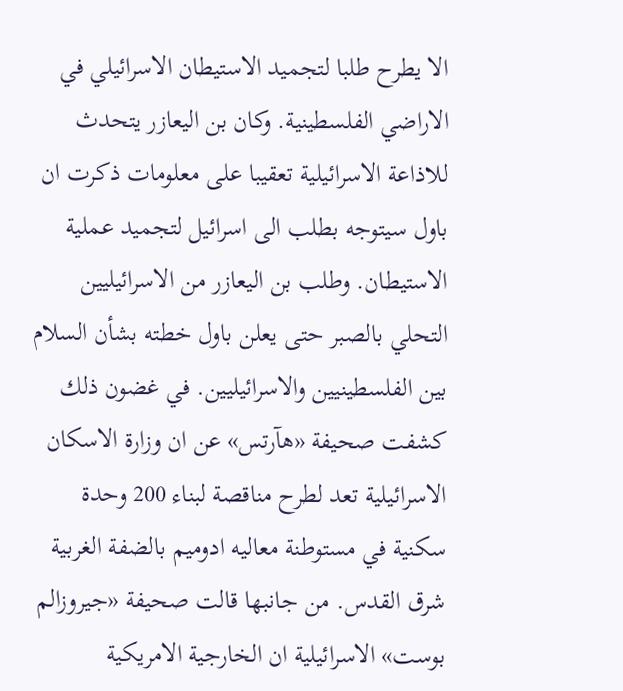الا يطرح طلبا لتجميد الاستيطان الاسرائيلي في الاراضي الفلسطينية. وكان بن اليعازر يتحدث للاذاعة الاسرائيلية تعقيبا على معلومات ذكرت ان باول سيتوجه بطلب الى اسرائيل لتجميد عملية الاستيطان. وطلب بن اليعازر من الاسرائيليين التحلي بالصبر حتى يعلن باول خطته بشأن السلام بين الفلسطينيين والاسرائيليين. في غضون ذلك كشفت صحيفة «هآرتس» عن ان وزارة الاسكان الاسرائيلية تعد لطرح مناقصة لبناء 200 وحدة سكنية في مستوطنة معاليه ادوميم بالضفة الغربية شرق القدس. من جانبها قالت صحيفة «جيروزالم بوست» الاسرائيلية ان الخارجية الامريكية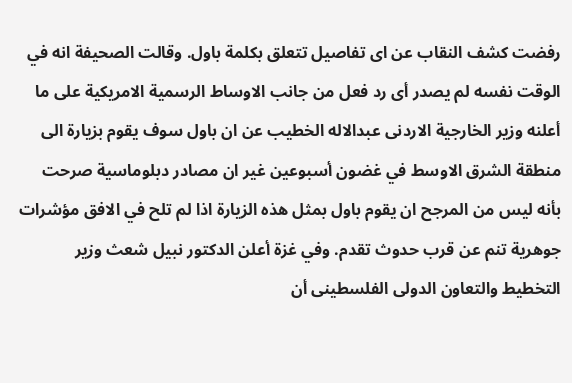رفضت كشف النقاب عن اى تفاصيل تتعلق بكلمة باول. وقالت الصحيفة انه في الوقت نفسه لم يصدر أى رد فعل من جانب الاوساط الرسمية الامريكية على ما أعلنه وزير الخارجية الاردنى عبدالاله الخطيب عن ان باول سوف يقوم بزيارة الى منطقة الشرق الاوسط في غضون أسبوعين غير ان مصادر دبلوماسية صرحت بأنه ليس من المرجح ان يقوم باول بمثل هذه الزيارة اذا لم تلح في الافق مؤشرات جوهرية تنم عن قرب حدوث تقدم. وفي غزة أعلن الدكتور نبيل شعث وزير التخطيط والتعاون الدولى الفلسطينى أن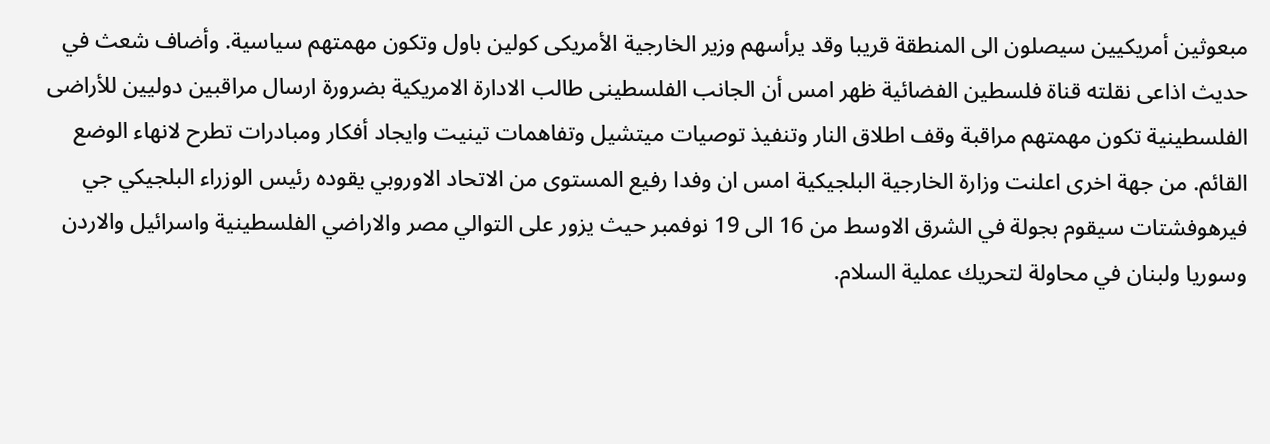مبعوثين أمريكيين سيصلون الى المنطقة قريبا وقد يرأسهم وزير الخارجية الأمريكى كولين باول وتكون مهمتهم سياسية. وأضاف شعث في حديث اذاعى نقلته قناة فلسطين الفضائية ظهر امس أن الجانب الفلسطينى طالب الادارة الامريكية بضرورة ارسال مراقبين دوليين للأراضى الفلسطينية تكون مهمتهم مراقبة وقف اطلاق النار وتنفيذ توصيات ميتشيل وتفاهمات تينيت وايجاد أفكار ومبادرات تطرح لانهاء الوضع القائم. من جهة اخرى اعلنت وزارة الخارجية البلجيكية امس ان وفدا رفيع المستوى من الاتحاد الاوروبي يقوده رئيس الوزراء البلجيكي جي فيرهوفشتات سيقوم بجولة في الشرق الاوسط من 16 الى 19 نوفمبر حيث يزور على التوالي مصر والاراضي الفلسطينية واسرائيل والاردن وسوريا ولبنان في محاولة لتحريك عملية السلام.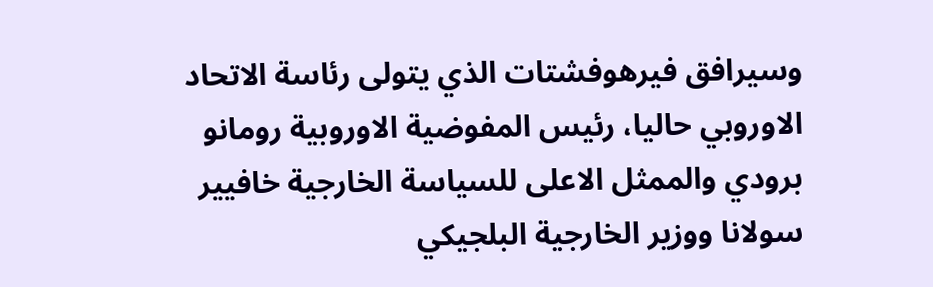وسيرافق فيرهوفشتات الذي يتولى رئاسة الاتحاد الاوروبي حاليا، رئيس المفوضية الاوروبية رومانو برودي والممثل الاعلى للسياسة الخارجية خافيير سولانا ووزير الخارجية البلجيكي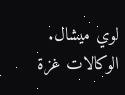لوي ميشال. الوكالات غزة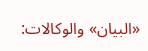«البيان» والوكالات: